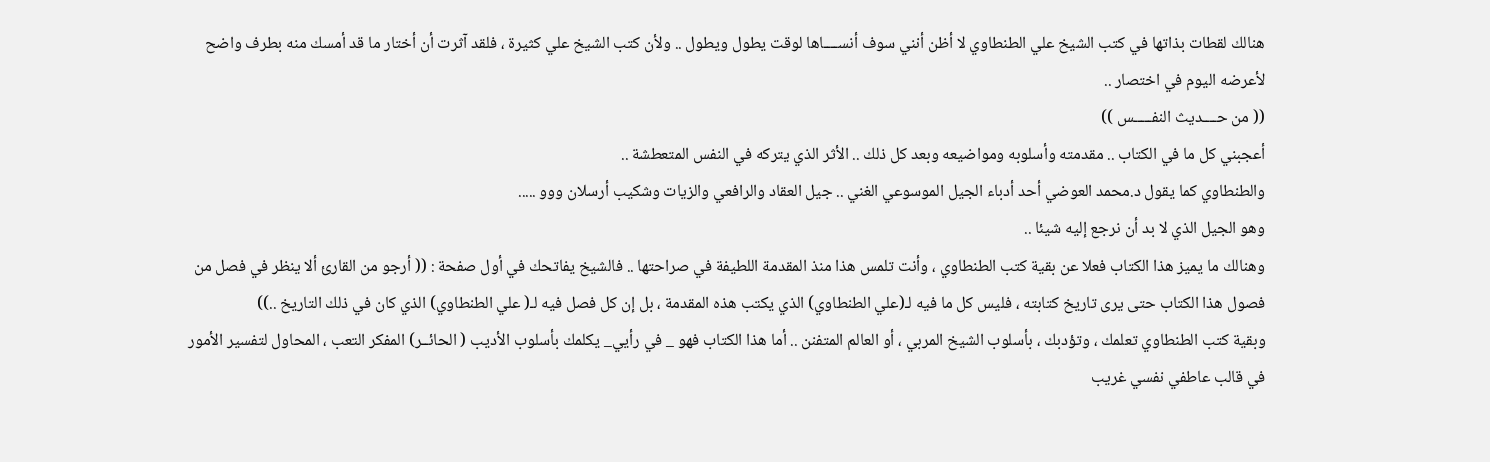هنالك لقطات بذاتها في كتب الشيخ علي الطنطاوي لا أظن أنني سوف أنســــاها لوقت يطول ويطول .. ولأن كتب الشيخ علي كثيرة ، فلقد آثرت أن أختار ما قد أمسك منه بطرف واضح لأعرضه اليوم في اختصار ..
(( من حــــديث النفـــــس ))
أعجبني كل ما في الكتاب .. مقدمته وأسلوبه ومواضيعه وبعد كل ذلك .. الأثر الذي يتركه في النفس المتعطشة ..
والطنطاوي كما يقول د.محمد العوضي أحد أدباء الجيل الموسوعي الغني .. جيل العقاد والرافعي والزيات وشكيب أرسلان ووو .....
وهو الجيل الذي لا بد أن نرجع إليه شيئا ..
وهنالك ما يميز هذا الكتاب فعلا عن بقية كتب الطنطاوي ، وأنت تلمس هذا منذ المقدمة اللطيفة في صراحتها .. فالشيخ يفاتحك في أول صفحة : (( أرجو من القارئ ألا ينظر في فصل من فصول هذا الكتاب حتى يرى تاريخ كتابته ، فليس كل ما فيه لـ(علي الطنطاوي) الذي يكتب هذه المقدمة ، بل إن كل فصل فيه لـ( علي الطنطاوي) الذي كان في ذلك التاريخ ..))
وبقية كتب الطنطاوي تعلمك ، وتؤدبك ، بأسلوب الشيخ المربي ، أو العالم المتفنن .. أما هذا الكتاب فهو _ في رأيي_ يكلمك بأسلوب الأديب ( الحائــر) المفكر التعب ، المحاول لتفسير الأمور في قالب عاطفي نفسي غريب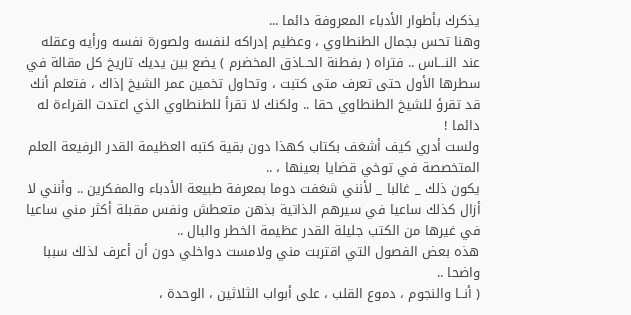يذكرك بأطوار الأدباء المعروفة دائما ...
وهنا تحس بجمال الطنطاوي ، وعظيم إدراكه لنفسه ولصورة نفسه ورأيه وعقله عند النـــاس .. فتراه ( بفطنة الحــاذق المخضرم ) يضع بين يديك تاريخ كل مقالة في سطرها الأول حتى تعرف متى كتبت ، وتحاول تخمين عمر الشيخ إذاك ، فتعلم أنك قد تقرؤ للشيخ الطنطاوي حقا .. ولكنك لا تقرأ للطنطاوي الذي اعتدت القراءة له دائما !
ولست أدري كيف أشغف بكتاب كهذا دون بقية كتبه العظيمة القدر الرفيعة العلم المتخصصة في توخي قضايا بعينها ، ..
يكون ذلك _ غالبا _ لأنني شغفت دوما بمعرفة طبيعة الأدباء والمفكرين .. وأنني لا أزال كذلك ساعيا في سيرهم الذاتية بذهن متعطش ونفس مقبلة أكثر مني ساعيا في غيرها من الكتب جليلة القدر عظيمة الخطر والبال ..
هذه بعض الفصول التي اقتربت مني ولامست دواخلي دون أن أعرف لذلك سببا واضحا ..
( أنــا والنجوم ، دموع القلب ، على أبواب الثلاثين ، الوحدة ،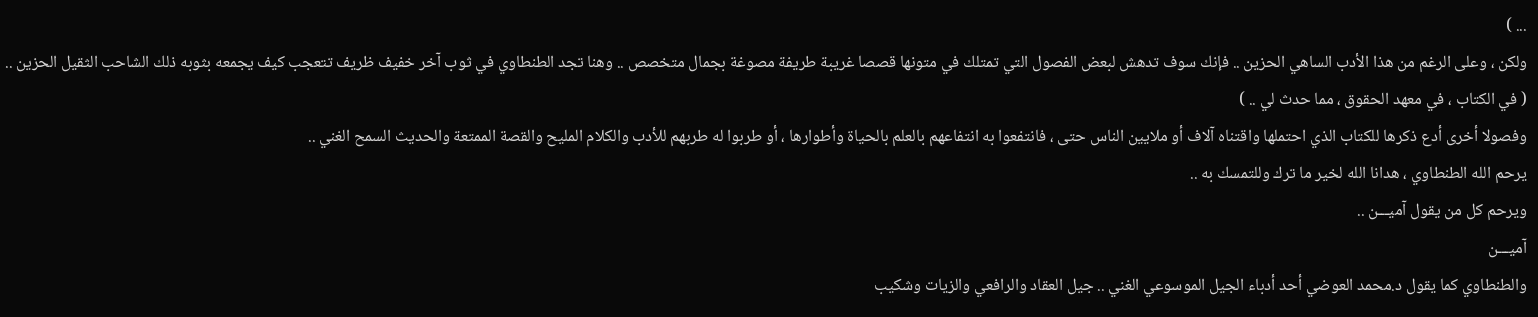... )
ولكن ، وعلى الرغم من هذا الأدب الساهي الحزين .. فإنك سوف تدهش لبعض الفصول التي تمتلك في متونها قصصا غريبة طريفة مصوغة بجمال متخصص .. وهنا تجد الطنطاوي في ثوب آخر خفيف ظريف تتعجب كيف يجمعه بثوبه ذلك الشاحب الثقيل الحزين ..
( في الكتاب ، في معهد الحقوق ، مما حدث لي .. )
وفصولا أخرى أدع ذكرها للكتاب الذي احتملها واقتناه آلاف أو ملايين الناس حتى ، فانتفعوا به انتفاعهم بالعلم بالحياة وأطوارها ، أو طربوا له طربهم للأدب والكلام المليح والقصة الممتعة والحديث السمح الغني ..
يرحم الله الطنطاوي ، هدانا الله لخير ما ترك وللتمسك به ..
ويرحم كل من يقول آميـــن ..
آميـــن
والطنطاوي كما يقول د.محمد العوضي أحد أدباء الجيل الموسوعي الغني .. جيل العقاد والرافعي والزيات وشكيب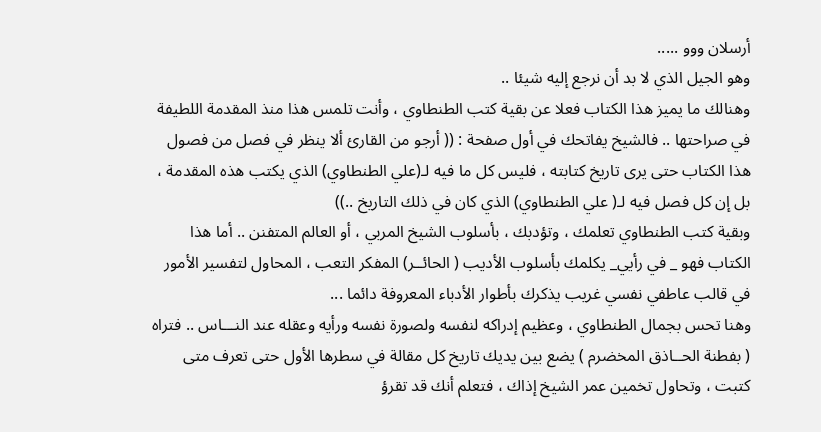أرسلان ووو .....
وهو الجيل الذي لا بد أن نرجع إليه شيئا ..
وهنالك ما يميز هذا الكتاب فعلا عن بقية كتب الطنطاوي ، وأنت تلمس هذا منذ المقدمة اللطيفة في صراحتها .. فالشيخ يفاتحك في أول صفحة : (( أرجو من القارئ ألا ينظر في فصل من فصول هذا الكتاب حتى يرى تاريخ كتابته ، فليس كل ما فيه لـ(علي الطنطاوي) الذي يكتب هذه المقدمة ، بل إن كل فصل فيه لـ( علي الطنطاوي) الذي كان في ذلك التاريخ ..))
وبقية كتب الطنطاوي تعلمك ، وتؤدبك ، بأسلوب الشيخ المربي ، أو العالم المتفنن .. أما هذا الكتاب فهو _ في رأيي_ يكلمك بأسلوب الأديب ( الحائــر) المفكر التعب ، المحاول لتفسير الأمور في قالب عاطفي نفسي غريب يذكرك بأطوار الأدباء المعروفة دائما ...
وهنا تحس بجمال الطنطاوي ، وعظيم إدراكه لنفسه ولصورة نفسه ورأيه وعقله عند النـــاس .. فتراه ( بفطنة الحــاذق المخضرم ) يضع بين يديك تاريخ كل مقالة في سطرها الأول حتى تعرف متى كتبت ، وتحاول تخمين عمر الشيخ إذاك ، فتعلم أنك قد تقرؤ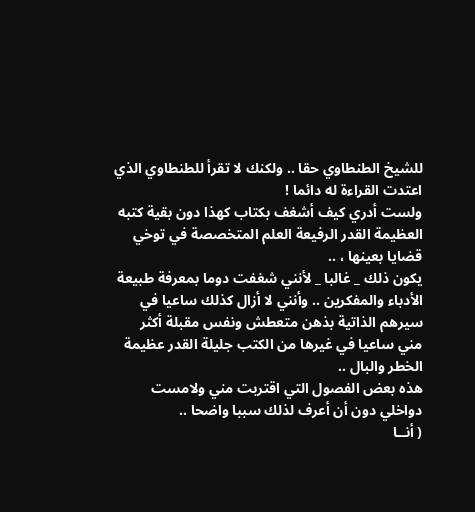للشيخ الطنطاوي حقا .. ولكنك لا تقرأ للطنطاوي الذي اعتدت القراءة له دائما !
ولست أدري كيف أشغف بكتاب كهذا دون بقية كتبه العظيمة القدر الرفيعة العلم المتخصصة في توخي قضايا بعينها ، ..
يكون ذلك _ غالبا _ لأنني شغفت دوما بمعرفة طبيعة الأدباء والمفكرين .. وأنني لا أزال كذلك ساعيا في سيرهم الذاتية بذهن متعطش ونفس مقبلة أكثر مني ساعيا في غيرها من الكتب جليلة القدر عظيمة الخطر والبال ..
هذه بعض الفصول التي اقتربت مني ولامست دواخلي دون أن أعرف لذلك سببا واضحا ..
( أنــا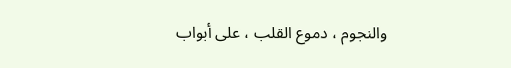والنجوم ، دموع القلب ، على أبواب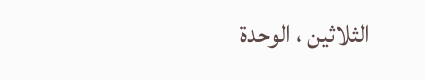الثلاثين ، الوحدة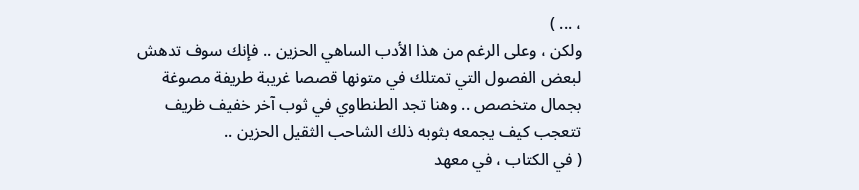، ... )
ولكن ، وعلى الرغم من هذا الأدب الساهي الحزين .. فإنك سوف تدهش لبعض الفصول التي تمتلك في متونها قصصا غريبة طريفة مصوغة بجمال متخصص .. وهنا تجد الطنطاوي في ثوب آخر خفيف ظريف تتعجب كيف يجمعه بثوبه ذلك الشاحب الثقيل الحزين ..
( في الكتاب ، في معهد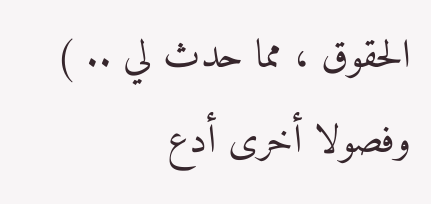الحقوق ، مما حدث لي .. )
وفصولا أخرى أدع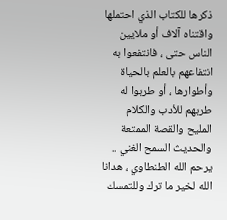ذكرها للكتاب الذي احتملها واقتناه آلاف أو ملايين الناس حتى ، فانتفعوا به انتفاعهم بالعلم بالحياة وأطوارها ، أو طربوا له طربهم للأدب والكلام المليح والقصة الممتعة والحديث السمح الغني ..
يرحم الله الطنطاوي ، هدانا الله لخير ما ترك وللتمسك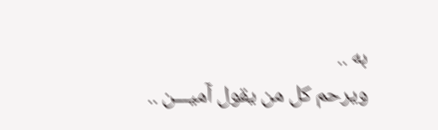به ..
ويرحم كل من يقول آميـــن ..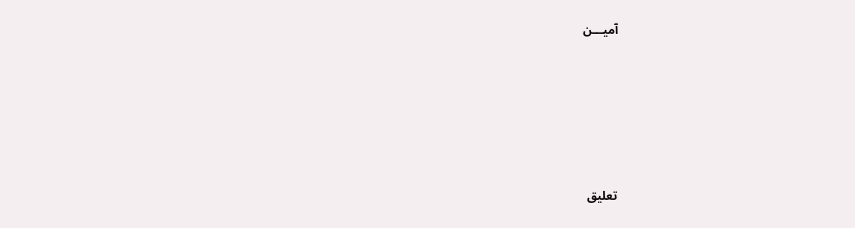آميـــن







تعليق